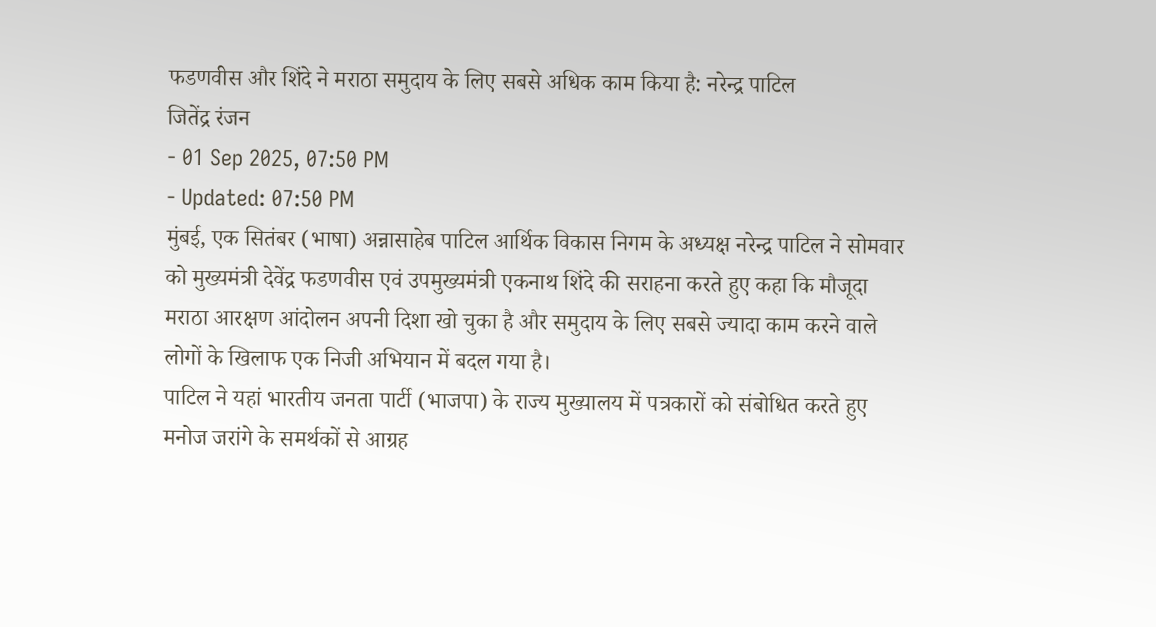फडणवीस और शिंदे ने मराठा समुदाय के लिए सबसे अधिक काम किया है: नरेन्द्र पाटिल
जितेंद्र रंजन
- 01 Sep 2025, 07:50 PM
- Updated: 07:50 PM
मुंबई, एक सितंबर (भाषा) अन्नासाहेब पाटिल आर्थिक विकास निगम के अध्यक्ष नरेन्द्र पाटिल ने सोमवार को मुख्यमंत्री देवेंद्र फडणवीस एवं उपमुख्यमंत्री एकनाथ शिंदे की सराहना करते हुए कहा कि मौजूदा मराठा आरक्षण आंदोलन अपनी दिशा खो चुका है और समुदाय के लिए सबसे ज्यादा काम करने वाले लोगों के खिलाफ एक निजी अभियान में बदल गया है।
पाटिल ने यहां भारतीय जनता पार्टी (भाजपा) के राज्य मुख्यालय में पत्रकारों को संबोधित करते हुए मनोज जरांगे के समर्थकों से आग्रह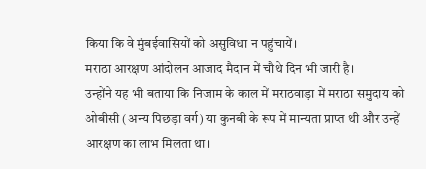किया कि वे मुंबईवासियों को असुविधा न पहुंचायें।
मराठा आरक्षण आंदोलन आजाद मैदान में चौथे दिन भी जारी है।
उन्होंने यह भी बताया कि निजाम के काल में मराठवाड़ा में मराठा समुदाय को ओबीसी (अन्य पिछड़ा वर्ग) या कुनबी के रूप में मान्यता प्राप्त थी और उन्हें आरक्षण का लाभ मिलता था।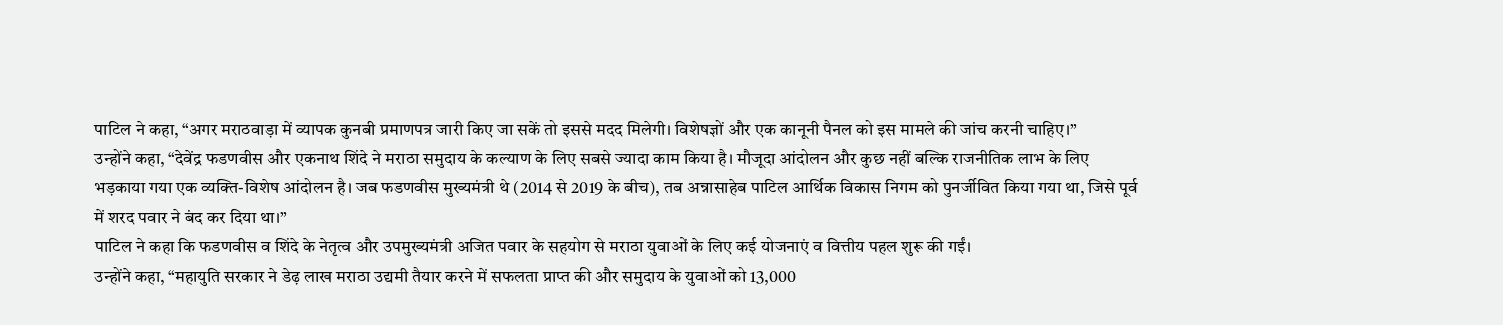पाटिल ने कहा, “अगर मराठवाड़ा में व्यापक कुनबी प्रमाणपत्र जारी किए जा सकें तो इससे मदद मिलेगी। विशेषज्ञों और एक कानूनी पैनल को इस मामले की जांच करनी चाहिए।”
उन्होंने कहा, “देवेंद्र फडणवीस और एकनाथ शिंदे ने मराठा समुदाय के कल्याण के लिए सबसे ज्यादा काम किया है। मौजूदा आंदोलन और कुछ नहीं बल्कि राजनीतिक लाभ के लिए भड़काया गया एक व्यक्ति-विशेष आंदोलन है। जब फडणवीस मुख्यमंत्री थे (2014 से 2019 के बीच), तब अन्नासाहेब पाटिल आर्थिक विकास निगम को पुनर्जीवित किया गया था, जिसे पूर्व में शरद पवार ने बंद कर दिया था।”
पाटिल ने कहा कि फडणवीस व शिंदे के नेतृत्व और उपमुख्यमंत्री अजित पवार के सहयोग से मराठा युवाओं के लिए कई योजनाएं व वित्तीय पहल शुरू की गईं।
उन्होंने कहा, “महायुति सरकार ने डेढ़ लाख मराठा उद्यमी तैयार करने में सफलता प्राप्त की और समुदाय के युवाओं को 13,000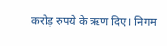करोड़ रुपये के ऋण दिए। निगम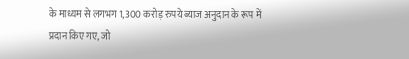के माध्यम से लगभग 1,300 करोड़ रुपये ब्याज अनुदान के रूप में प्रदान किए गए, जो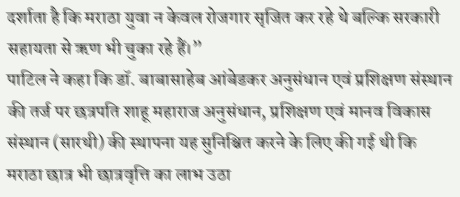दर्शाता है कि मराठा युवा न केवल रोजगार सृजित कर रहे थे बल्कि सरकारी सहायता से ऋण भी चुका रहे हैं।”
पाटिल ने कहा कि डॉ. बाबासाहेब आंबेडकर अनुसंधान एवं प्रशिक्षण संस्थान की तर्ज पर छत्रपति शाहू महाराज अनुसंधान, प्रशिक्षण एवं मानव विकास संस्थान (सारथी) की स्थापना यह सुनिश्चित करने के लिए की गई थी कि मराठा छात्र भी छात्रवृत्ति का लाभ उठा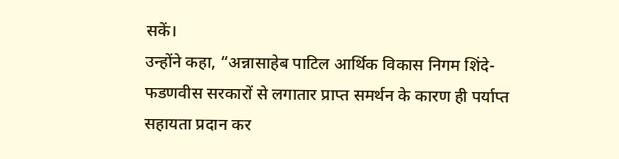सकें।
उन्होंने कहा, “अन्नासाहेब पाटिल आर्थिक विकास निगम शिंदे-फडणवीस सरकारों से लगातार प्राप्त समर्थन के कारण ही पर्याप्त सहायता प्रदान कर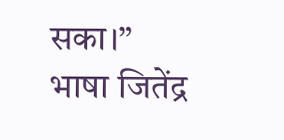सका।”
भाषा जितेंद्र